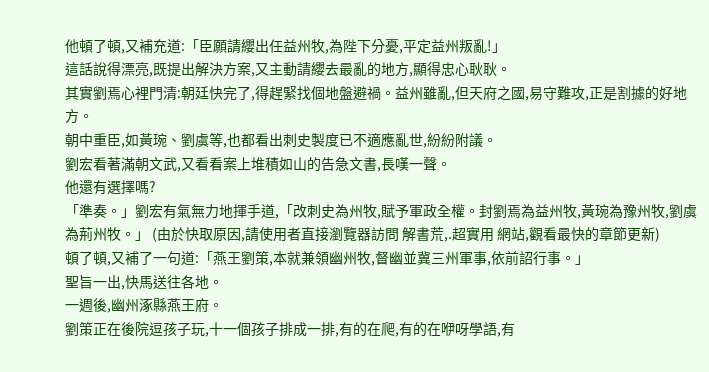他頓了頓,又補充道:「臣願請纓出任益州牧,為陛下分憂,平定益州叛亂!」
這話說得漂亮,既提出解決方案,又主動請纓去最亂的地方,顯得忠心耿耿。
其實劉焉心裡門清:朝廷快完了,得趕緊找個地盤避禍。益州雖亂,但天府之國,易守難攻,正是割據的好地方。
朝中重臣,如黃琬、劉虞等,也都看出刺史製度已不適應亂世,紛紛附議。
劉宏看著滿朝文武,又看看案上堆積如山的告急文書,長嘆一聲。
他還有選擇嗎?
「準奏。」劉宏有氣無力地揮手道,「改刺史為州牧,賦予軍政全權。封劉焉為益州牧,黃琬為豫州牧,劉虞為荊州牧。」 (由於快取原因,請使用者直接瀏覽器訪問 解書荒,.超實用 網站,觀看最快的章節更新)
頓了頓,又補了一句道:「燕王劉策,本就兼領幽州牧,督幽並冀三州軍事,依前詔行事。」
聖旨一出,快馬送往各地。
一週後,幽州涿縣燕王府。
劉策正在後院逗孩子玩,十一個孩子排成一排,有的在爬,有的在咿呀學語,有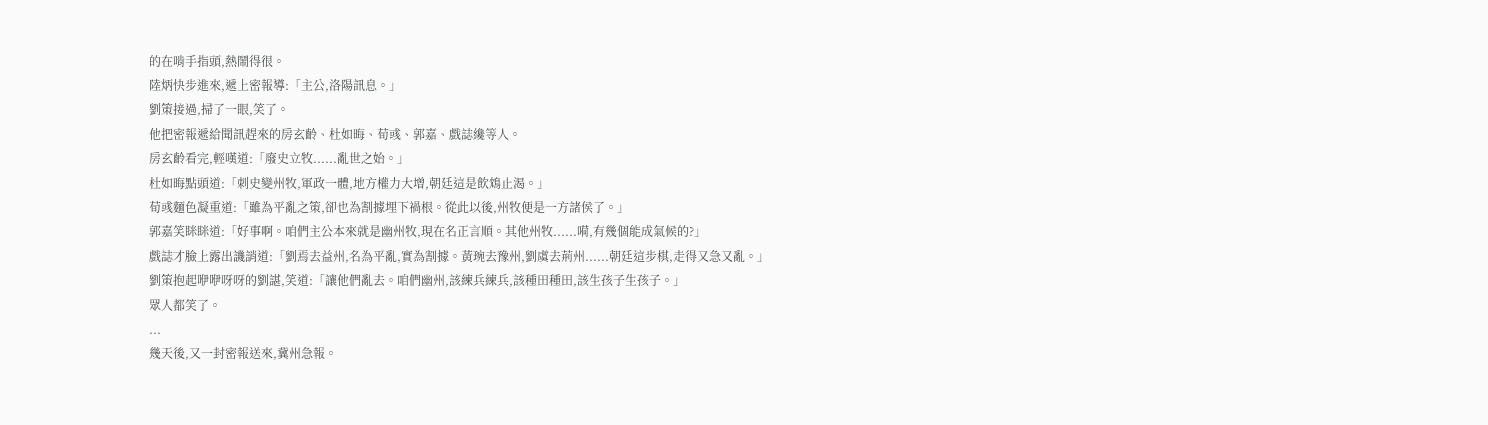的在啃手指頭,熱鬧得很。
陸炳快步進來,遞上密報導:「主公,洛陽訊息。」
劉策接過,掃了一眼,笑了。
他把密報遞給聞訊趕來的房玄齡、杜如晦、荀彧、郭嘉、戲誌纔等人。
房玄齡看完,輕嘆道:「廢史立牧......亂世之始。」
杜如晦點頭道:「刺史變州牧,軍政一體,地方權力大增,朝廷這是飲鴆止渴。」
荀彧麵色凝重道:「雖為平亂之策,卻也為割據埋下禍根。從此以後,州牧便是一方諸侯了。」
郭嘉笑眯眯道:「好事啊。咱們主公本來就是幽州牧,現在名正言順。其他州牧......嗬,有幾個能成氣候的?」
戲誌才臉上露出譏誚道:「劉焉去益州,名為平亂,實為割據。黃琬去豫州,劉虞去荊州......朝廷這步棋,走得又急又亂。」
劉策抱起咿咿呀呀的劉諶,笑道:「讓他們亂去。咱們幽州,該練兵練兵,該種田種田,該生孩子生孩子。」
眾人都笑了。
...
幾天後,又一封密報送來,冀州急報。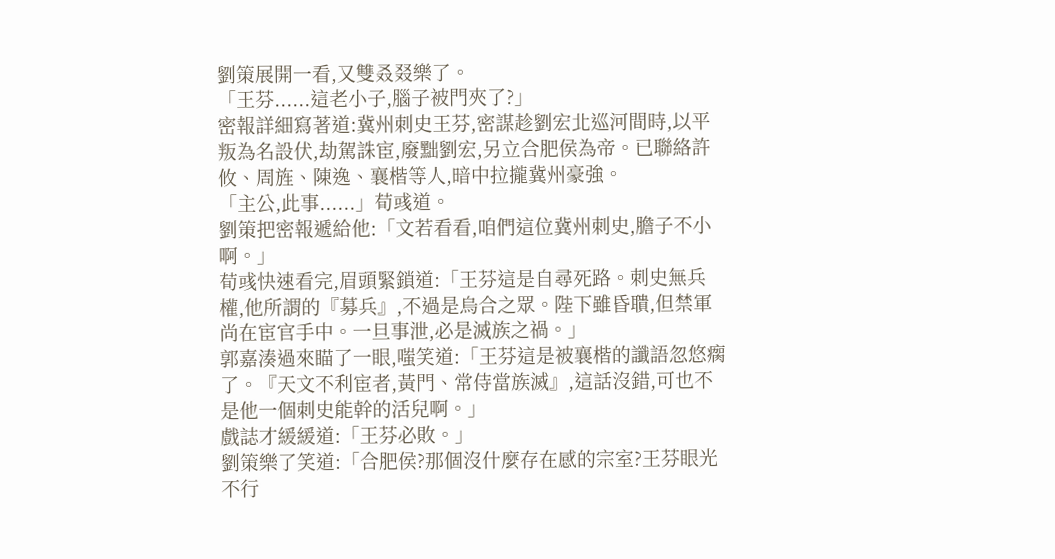劉策展開一看,又雙叒叕樂了。
「王芬......這老小子,腦子被門夾了?」
密報詳細寫著道:冀州刺史王芬,密謀趁劉宏北巡河間時,以平叛為名設伏,劫駕誅宦,廢黜劉宏,另立合肥侯為帝。已聯絡許攸、周旌、陳逸、襄楷等人,暗中拉攏冀州豪強。
「主公,此事......」荀彧道。
劉策把密報遞給他:「文若看看,咱們這位冀州刺史,膽子不小啊。」
荀彧快速看完,眉頭緊鎖道:「王芬這是自尋死路。刺史無兵權,他所謂的『募兵』,不過是烏合之眾。陛下雖昏聵,但禁軍尚在宦官手中。一旦事泄,必是滅族之禍。」
郭嘉湊過來瞄了一眼,嗤笑道:「王芬這是被襄楷的讖語忽悠瘸了。『天文不利宦者,黃門、常侍當族滅』,這話沒錯,可也不是他一個刺史能幹的活兒啊。」
戲誌才緩緩道:「王芬必敗。」
劉策樂了笑道:「合肥侯?那個沒什麼存在感的宗室?王芬眼光不行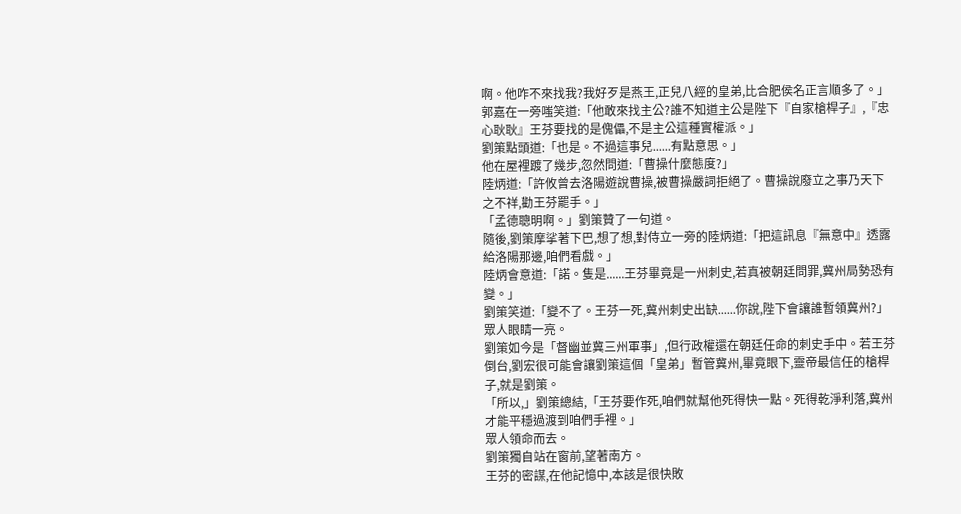啊。他咋不來找我?我好歹是燕王,正兒八經的皇弟,比合肥侯名正言順多了。」
郭嘉在一旁嗤笑道:「他敢來找主公?誰不知道主公是陛下『自家槍桿子』,『忠心耿耿』王芬要找的是傀儡,不是主公這種實權派。」
劉策點頭道:「也是。不過這事兒......有點意思。」
他在屋裡踱了幾步,忽然問道:「曹操什麼態度?」
陸炳道:「許攸曾去洛陽遊說曹操,被曹操嚴詞拒絕了。曹操說廢立之事乃天下之不祥,勸王芬罷手。」
「孟德聰明啊。」劉策贊了一句道。
隨後,劉策摩挲著下巴,想了想,對侍立一旁的陸炳道:「把這訊息『無意中』透露給洛陽那邊,咱們看戲。」
陸炳會意道:「諾。隻是......王芬畢竟是一州刺史,若真被朝廷問罪,冀州局勢恐有變。」
劉策笑道:「變不了。王芬一死,冀州刺史出缺......你說,陛下會讓誰暫領冀州?」
眾人眼睛一亮。
劉策如今是「督幽並冀三州軍事」,但行政權還在朝廷任命的刺史手中。若王芬倒台,劉宏很可能會讓劉策這個「皇弟」暫管冀州,畢竟眼下,靈帝最信任的槍桿子,就是劉策。
「所以,」劉策總結,「王芬要作死,咱們就幫他死得快一點。死得乾淨利落,冀州才能平穩過渡到咱們手裡。」
眾人領命而去。
劉策獨自站在窗前,望著南方。
王芬的密謀,在他記憶中,本該是很快敗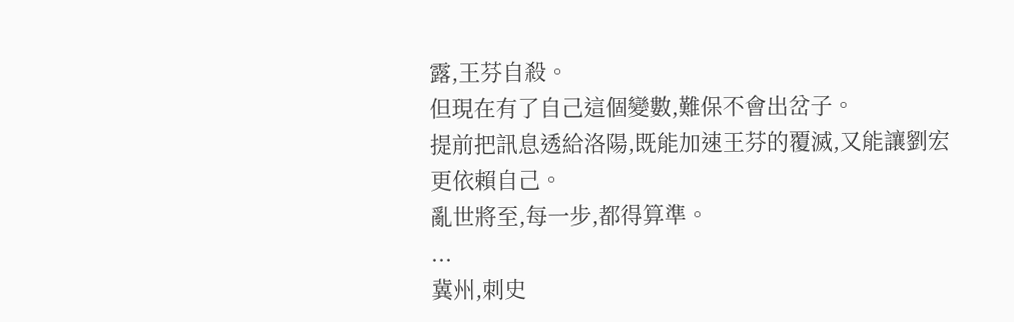露,王芬自殺。
但現在有了自己這個變數,難保不會出岔子。
提前把訊息透給洛陽,既能加速王芬的覆滅,又能讓劉宏更依賴自己。
亂世將至,每一步,都得算準。
...
冀州,刺史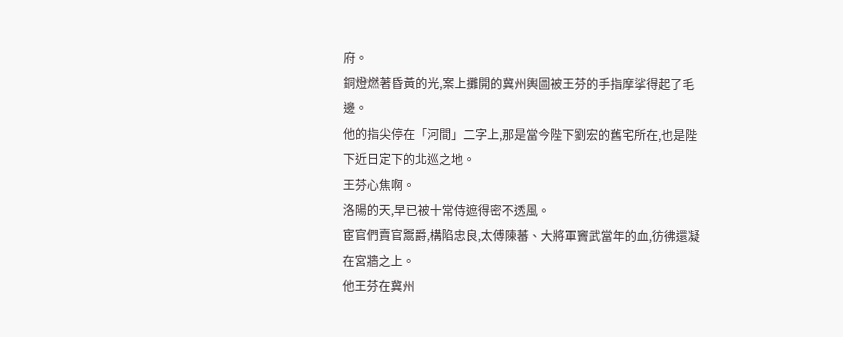府。
銅燈燃著昏黃的光,案上攤開的冀州輿圖被王芬的手指摩挲得起了毛邊。
他的指尖停在「河間」二字上,那是當今陛下劉宏的舊宅所在,也是陛下近日定下的北巡之地。
王芬心焦啊。
洛陽的天,早已被十常侍遮得密不透風。
宦官們賣官鬻爵,構陷忠良,太傅陳蕃、大將軍竇武當年的血,彷彿還凝在宮牆之上。
他王芬在冀州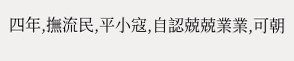四年,撫流民,平小寇,自認兢兢業業,可朝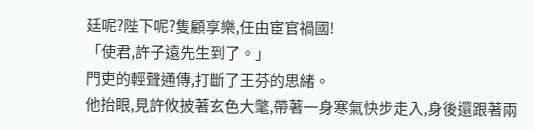廷呢?陛下呢?隻顧享樂,任由宦官禍國!
「使君,許子遠先生到了。」
門吏的輕聲通傳,打斷了王芬的思緒。
他抬眼,見許攸披著玄色大氅,帶著一身寒氣快步走入,身後還跟著兩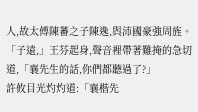人,故太傅陳蕃之子陳逸,與沛國豪強周旌。
「子遠,」王芬起身,聲音裡帶著難掩的急切道,「襄先生的話,你們都聽過了?」
許攸目光灼灼道:「襄楷先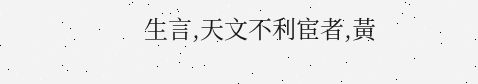生言,天文不利宦者,黃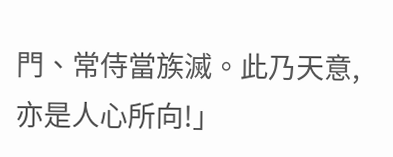門、常侍當族滅。此乃天意,亦是人心所向!」